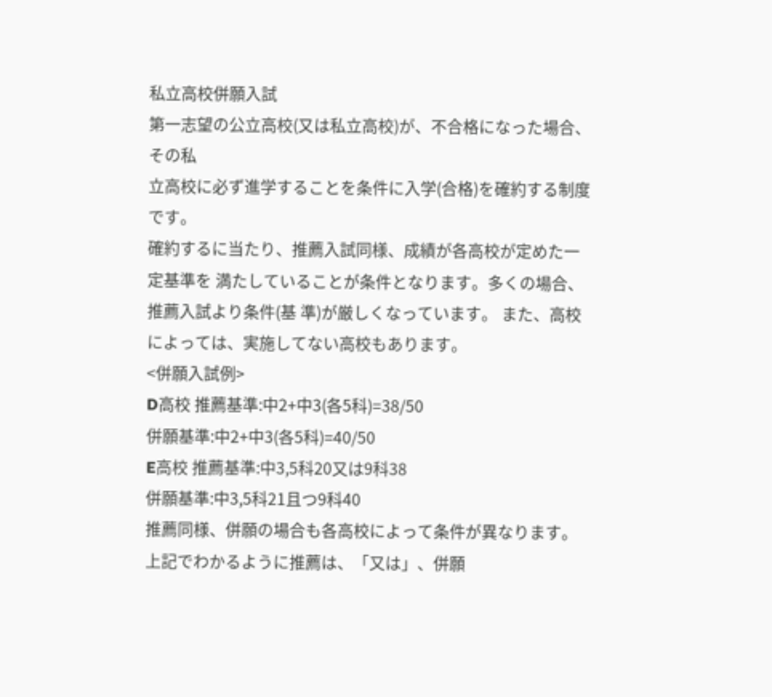私立高校併願入試
第一志望の公立高校(又は私立高校)が、不合格になった場合、その私
立高校に必ず進学することを条件に入学(合格)を確約する制度です。
確約するに当たり、推薦入試同様、成績が各高校が定めた一定基準を 満たしていることが条件となります。多くの場合、推薦入試より条件(基 準)が厳しくなっています。 また、高校によっては、実施してない高校もあります。
<併願入試例>
D高校 推薦基準:中2+中3(各5科)=38/50
併願基準:中2+中3(各5科)=40/50
E高校 推薦基準:中3,5科20又は9科38
併願基準:中3,5科21且つ9科40
推薦同様、併願の場合も各高校によって条件が異なります。
上記でわかるように推薦は、「又は」、併願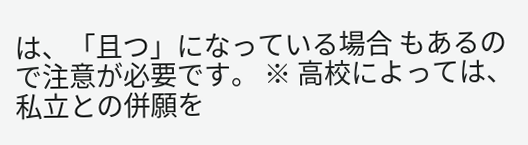は、「且つ」になっている場合 もあるので注意が必要です。 ※ 高校によっては、私立との併願を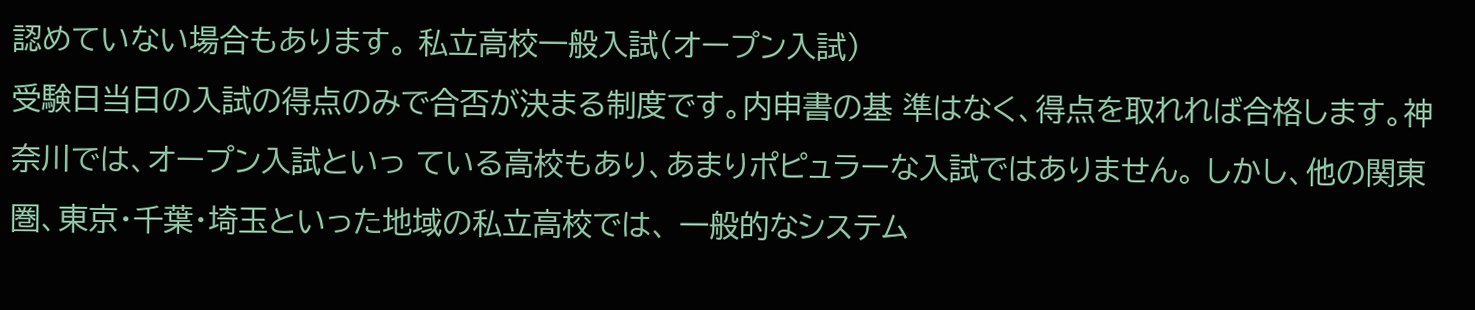認めていない場合もあります。 私立高校一般入試(オープン入試)
受験日当日の入試の得点のみで合否が決まる制度です。内申書の基 準はなく、得点を取れれば合格します。神奈川では、オープン入試といっ ている高校もあり、あまりポピュラーな入試ではありません。 しかし、他の関東圏、東京・千葉・埼玉といった地域の私立高校では、 一般的なシステム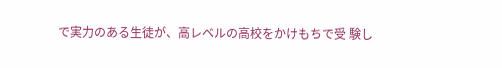で実力のある生徒が、高レベルの高校をかけもちで受 験し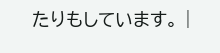たりもしています。 |